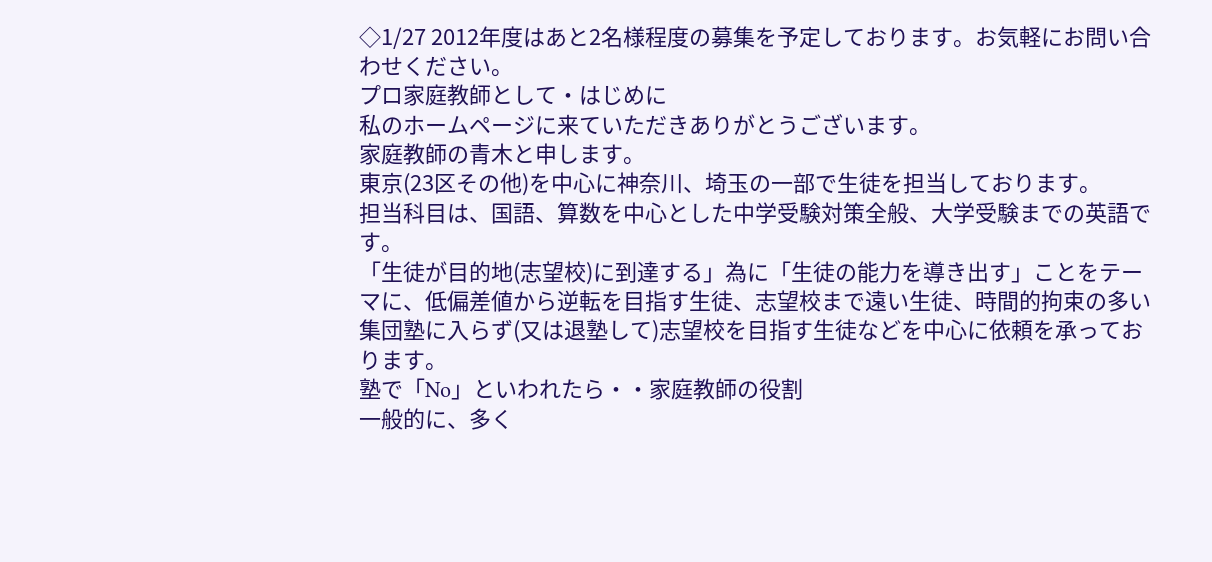◇1/27 2012年度はあと2名様程度の募集を予定しております。お気軽にお問い合わせください。
プロ家庭教師として・はじめに
私のホームページに来ていただきありがとうございます。
家庭教師の青木と申します。
東京(23区その他)を中心に神奈川、埼玉の一部で生徒を担当しております。
担当科目は、国語、算数を中心とした中学受験対策全般、大学受験までの英語です。
「生徒が目的地(志望校)に到達する」為に「生徒の能力を導き出す」ことをテーマに、低偏差値から逆転を目指す生徒、志望校まで遠い生徒、時間的拘束の多い集団塾に入らず(又は退塾して)志望校を目指す生徒などを中心に依頼を承っております。
塾で「No」といわれたら・・家庭教師の役割
一般的に、多く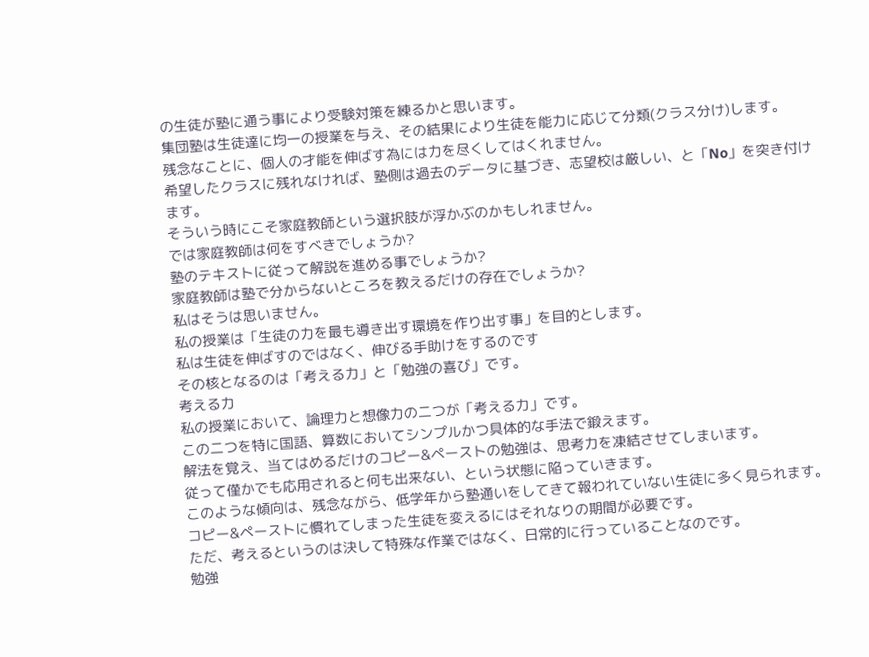の生徒が塾に通う事により受験対策を練るかと思います。
集団塾は生徒達に均一の授業を与え、その結果により生徒を能力に応じて分類(クラス分け)します。
残念なことに、個人の才能を伸ばす為には力を尽くしてはくれません。
希望したクラスに残れなければ、塾側は過去のデータに基づき、志望校は厳しい、と「No」を突き付けます。
そういう時にこそ家庭教師という選択肢が浮かぶのかもしれません。
では家庭教師は何をすべきでしょうか?
塾のテキストに従って解説を進める事でしょうか?
家庭教師は塾で分からないところを教えるだけの存在でしょうか?
私はそうは思いません。
私の授業は「生徒の力を最も導き出す環境を作り出す事」を目的とします。
私は生徒を伸ばすのではなく、伸びる手助けをするのです
その核となるのは「考える力」と「勉強の喜び」です。
考える力
私の授業において、論理力と想像力の二つが「考える力」です。
この二つを特に国語、算数においてシンプルかつ具体的な手法で鍛えます。
解法を覚え、当てはめるだけのコピー&ペーストの勉強は、思考力を凍結させてしまいます。
従って僅かでも応用されると何も出来ない、という状態に陥っていきます。
このような傾向は、残念ながら、低学年から塾通いをしてきて報われていない生徒に多く見られます。
コピー&ペーストに慣れてしまった生徒を変えるにはそれなりの期間が必要です。
ただ、考えるというのは決して特殊な作業ではなく、日常的に行っていることなのです。
勉強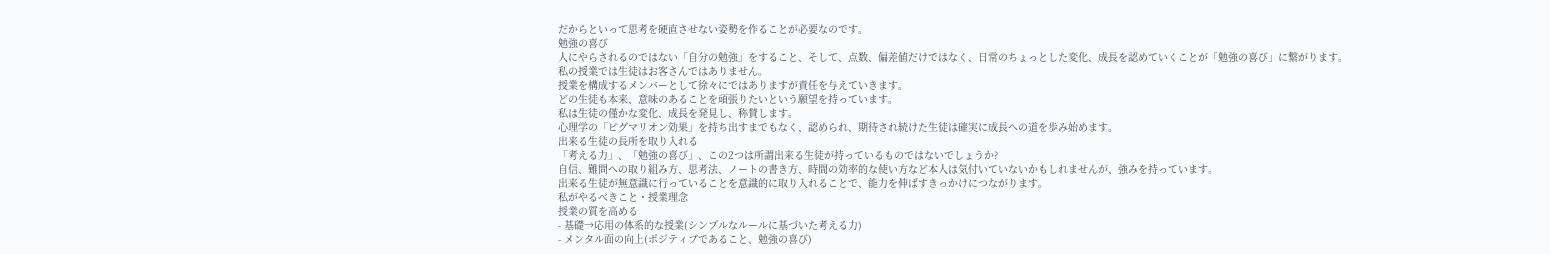だからといって思考を硬直させない姿勢を作ることが必要なのです。
勉強の喜び
人にやらされるのではない「自分の勉強」をすること、そして、点数、偏差値だけではなく、日常のちょっとした変化、成長を認めていくことが「勉強の喜び」に繋がります。
私の授業では生徒はお客さんではありません。
授業を構成するメンバーとして徐々にではありますが責任を与えていきます。
どの生徒も本来、意味のあることを頑張りたいという願望を持っています。
私は生徒の僅かな変化、成長を発見し、称賛します。
心理学の「ピグマリオン効果」を持ち出すまでもなく、認められ、期待され続けた生徒は確実に成長への道を歩み始めます。
出来る生徒の長所を取り入れる
「考える力」、「勉強の喜び」、この2つは所謂出来る生徒が持っているものではないでしょうか?
自信、難問への取り組み方、思考法、ノートの書き方、時間の効率的な使い方など本人は気付いていないかもしれませんが、強みを持っています。
出来る生徒が無意識に行っていることを意識的に取り入れることで、能力を伸ばすきっかけにつながります。
私がやるべきこと・授業理念
授業の質を高める
- 基礎→応用の体系的な授業(シンプルなルールに基づいた考える力)
- メンタル面の向上(ポジティブであること、勉強の喜び)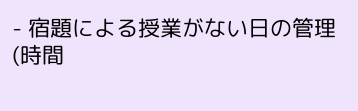- 宿題による授業がない日の管理(時間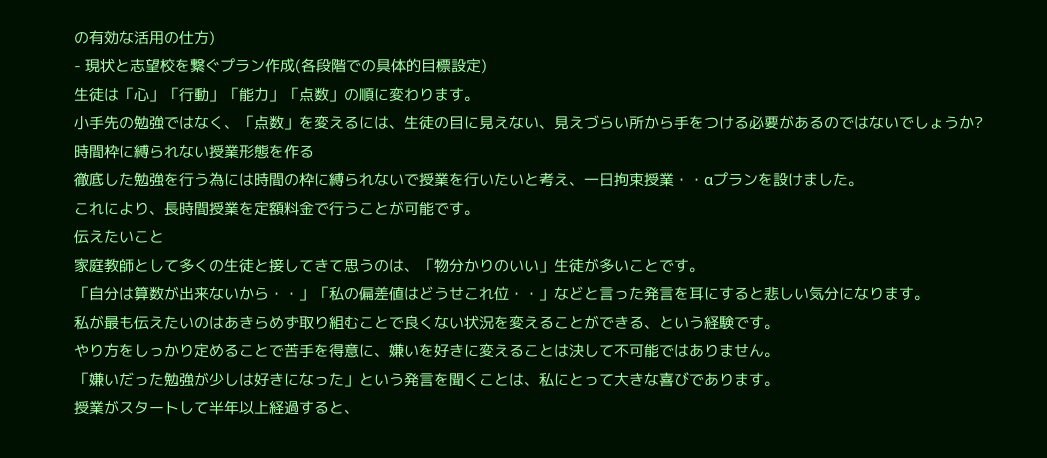の有効な活用の仕方)
- 現状と志望校を繋ぐプラン作成(各段階での具体的目標設定)
生徒は「心」「行動」「能力」「点数」の順に変わります。
小手先の勉強ではなく、「点数」を変えるには、生徒の目に見えない、見えづらい所から手をつける必要があるのではないでしょうか?
時間枠に縛られない授業形態を作る
徹底した勉強を行う為には時間の枠に縛られないで授業を行いたいと考え、一日拘束授業・・αプランを設けました。
これにより、長時間授業を定額料金で行うことが可能です。
伝えたいこと
家庭教師として多くの生徒と接してきて思うのは、「物分かりのいい」生徒が多いことです。
「自分は算数が出来ないから・・」「私の偏差値はどうせこれ位・・」などと言った発言を耳にすると悲しい気分になります。
私が最も伝えたいのはあきらめず取り組むことで良くない状況を変えることができる、という経験です。
やり方をしっかり定めることで苦手を得意に、嫌いを好きに変えることは決して不可能ではありません。
「嫌いだった勉強が少しは好きになった」という発言を聞くことは、私にとって大きな喜びであります。
授業がスタートして半年以上経過すると、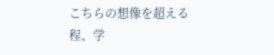こちらの想像を超える程、学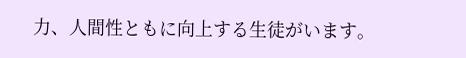力、人間性ともに向上する生徒がいます。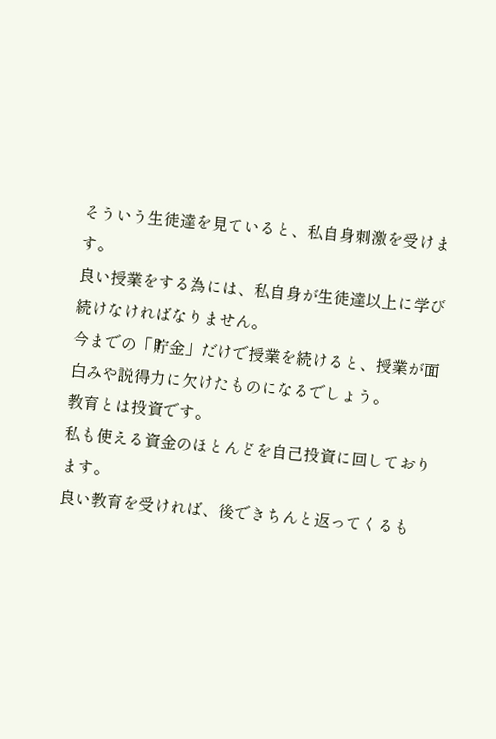そういう生徒達を見ていると、私自身刺激を受けます。
良い授業をする為には、私自身が生徒達以上に学び続けなければなりません。
今までの「貯金」だけで授業を続けると、授業が面白みや説得力に欠けたものになるでしょう。
教育とは投資です。
私も使える資金のほとんどを自己投資に回しております。
良い教育を受ければ、後できちんと返ってくるも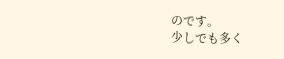のです。
少しでも多く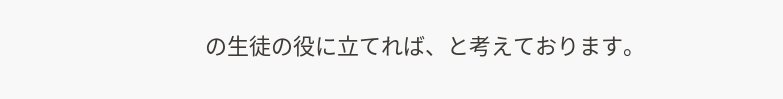の生徒の役に立てれば、と考えております。